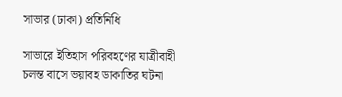সাভার (ঢাকা) প্রতিনিধি

সাভারে ইতিহাস পরিবহণের যাত্রীবাহী চলন্ত বাসে ভয়াবহ ডাকাতির ঘটনা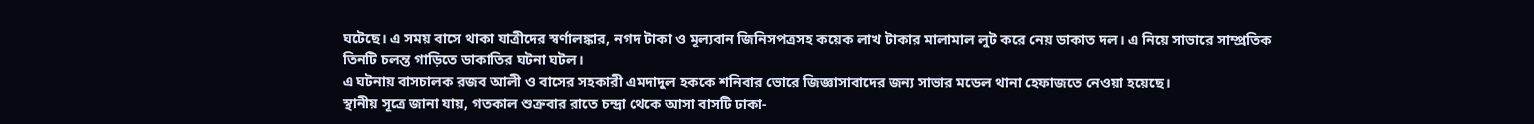ঘটেছে। এ সময় বাসে থাকা যাত্রীদের স্বর্ণালঙ্কার, নগদ টাকা ও মূল্যবান জিনিসপত্রসহ কয়েক লাখ টাকার মালামাল লুট করে নেয় ডাকাত দল। এ নিয়ে সাভারে সাম্প্রতিক তিনটি চলন্ত গাড়িতে ডাকাতির ঘটনা ঘটল।
এ ঘটনায় বাসচালক রজব আলী ও বাসের সহকারী এমদাদুল হককে শনিবার ভোরে জিজ্ঞাসাবাদের জন্য সাভার মডেল থানা হেফাজতে নেওয়া হয়েছে।
স্থানীয় সূত্রে জানা যায়, গতকাল শুক্রবার রাতে চন্দ্রা থেকে আসা বাসটি ঢাকা-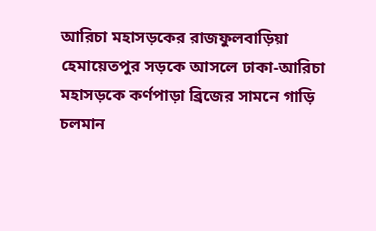আরিচা মহাসড়কের রাজফুলবাড়িয়া হেমায়েতপুর সড়কে আসলে ঢাকা-আরিচা মহাসড়কে কর্ণপাড়া ব্রিজের সামনে গাড়ি চলমান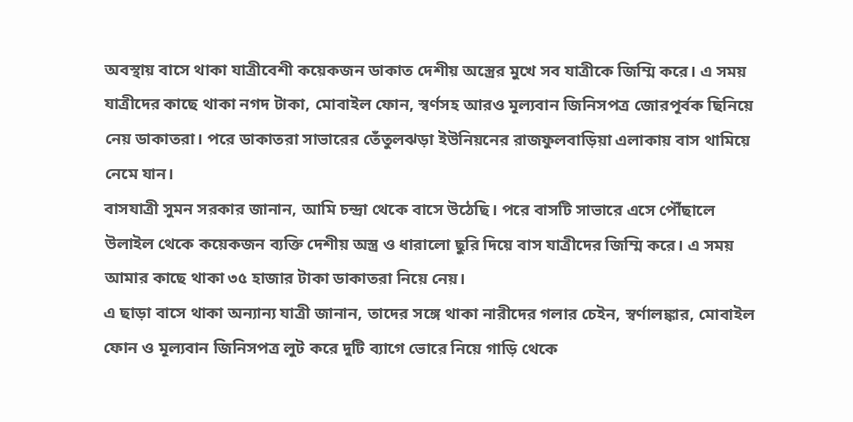অবস্থায় বাসে থাকা যাত্রীবেশী কয়েকজন ডাকাত দেশীয় অস্ত্রের মুখে সব যাত্রীকে জিম্মি করে। এ সময় যাত্রীদের কাছে থাকা নগদ টাকা, মোবাইল ফোন, স্বর্ণসহ আরও মূল্যবান জিনিসপত্র জোরপূর্বক ছিনিয়ে নেয় ডাকাতরা। পরে ডাকাতরা সাভারের তেঁতুলঝড়া ইউনিয়নের রাজফুলবাড়িয়া এলাকায় বাস থামিয়ে নেমে যান।
বাসযাত্রী সুমন সরকার জানান, আমি চন্দ্রা থেকে বাসে উঠেছি। পরে বাসটি সাভারে এসে পৌঁছালে উলাইল থেকে কয়েকজন ব্যক্তি দেশীয় অস্ত্র ও ধারালো ছুরি দিয়ে বাস যাত্রীদের জিম্মি করে। এ সময় আমার কাছে থাকা ৩৫ হাজার টাকা ডাকাতরা নিয়ে নেয়।
এ ছাড়া বাসে থাকা অন্যান্য যাত্রী জানান, তাদের সঙ্গে থাকা নারীদের গলার চেইন, স্বর্ণালঙ্কার, মোবাইল ফোন ও মূল্যবান জিনিসপত্র লুট করে দুটি ব্যাগে ভোরে নিয়ে গাড়ি থেকে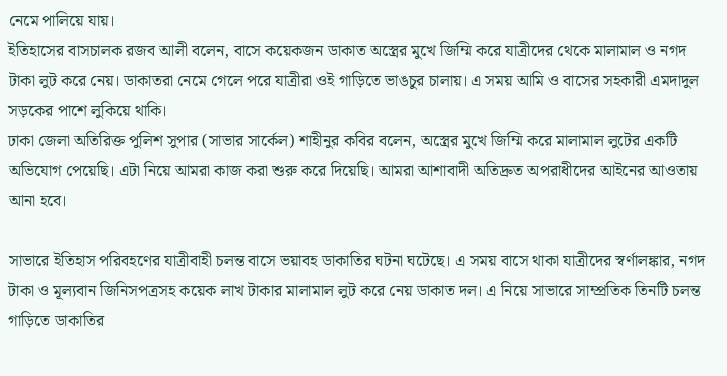নেমে পালিয়ে যায়।
ইতিহাসের বাসচালক রজব আলী বলেন, বাসে কয়েকজন ডাকাত অস্ত্রের মুখে জিম্মি করে যাত্রীদের থেকে মালামাল ও নগদ টাকা লুট করে নেয়। ডাকাতরা নেমে গেলে পরে যাত্রীরা ওই গাড়িতে ভাঙচুর চালায়। এ সময় আমি ও বাসের সহকারী এমদাদুল সড়কের পাশে লুকিয়ে থাকি।
ঢাকা জেলা অতিরিক্ত পুলিশ সুপার (সাভার সার্কেল) শাহীনুর কবির বলেন, অস্ত্রের মুখে জিম্মি করে মালামাল লুটের একটি অভিযোগ পেয়েছি। এটা নিয়ে আমরা কাজ করা শুরু করে দিয়েছি। আমরা আশাবাদী অতিদ্রুত অপরাধীদের আইনের আওতায় আনা হবে।

সাভারে ইতিহাস পরিবহণের যাত্রীবাহী চলন্ত বাসে ভয়াবহ ডাকাতির ঘটনা ঘটেছে। এ সময় বাসে থাকা যাত্রীদের স্বর্ণালঙ্কার, নগদ টাকা ও মূল্যবান জিনিসপত্রসহ কয়েক লাখ টাকার মালামাল লুট করে নেয় ডাকাত দল। এ নিয়ে সাভারে সাম্প্রতিক তিনটি চলন্ত গাড়িতে ডাকাতির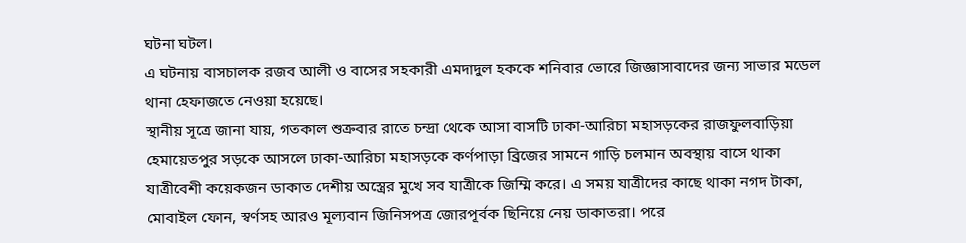ঘটনা ঘটল।
এ ঘটনায় বাসচালক রজব আলী ও বাসের সহকারী এমদাদুল হককে শনিবার ভোরে জিজ্ঞাসাবাদের জন্য সাভার মডেল থানা হেফাজতে নেওয়া হয়েছে।
স্থানীয় সূত্রে জানা যায়, গতকাল শুক্রবার রাতে চন্দ্রা থেকে আসা বাসটি ঢাকা-আরিচা মহাসড়কের রাজফুলবাড়িয়া হেমায়েতপুর সড়কে আসলে ঢাকা-আরিচা মহাসড়কে কর্ণপাড়া ব্রিজের সামনে গাড়ি চলমান অবস্থায় বাসে থাকা যাত্রীবেশী কয়েকজন ডাকাত দেশীয় অস্ত্রের মুখে সব যাত্রীকে জিম্মি করে। এ সময় যাত্রীদের কাছে থাকা নগদ টাকা, মোবাইল ফোন, স্বর্ণসহ আরও মূল্যবান জিনিসপত্র জোরপূর্বক ছিনিয়ে নেয় ডাকাতরা। পরে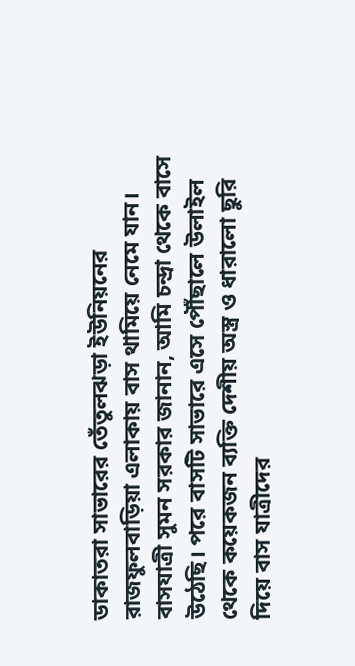ডাকাতরা সাভারের তেঁতুলঝড়া ইউনিয়নের রাজফুলবাড়িয়া এলাকায় বাস থামিয়ে নেমে যান।
বাসযাত্রী সুমন সরকার জানান, আমি চন্দ্রা থেকে বাসে উঠেছি। পরে বাসটি সাভারে এসে পৌঁছালে উলাইল থেকে কয়েকজন ব্যক্তি দেশীয় অস্ত্র ও ধারালো ছুরি দিয়ে বাস যাত্রীদের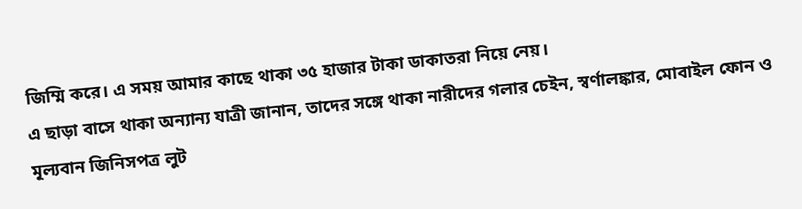জিম্মি করে। এ সময় আমার কাছে থাকা ৩৫ হাজার টাকা ডাকাতরা নিয়ে নেয়।
এ ছাড়া বাসে থাকা অন্যান্য যাত্রী জানান, তাদের সঙ্গে থাকা নারীদের গলার চেইন, স্বর্ণালঙ্কার, মোবাইল ফোন ও মূল্যবান জিনিসপত্র লুট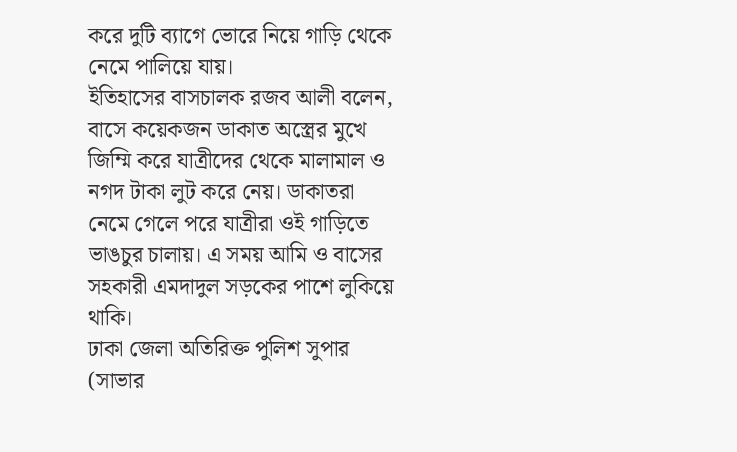করে দুটি ব্যাগে ভোরে নিয়ে গাড়ি থেকে নেমে পালিয়ে যায়।
ইতিহাসের বাসচালক রজব আলী বলেন, বাসে কয়েকজন ডাকাত অস্ত্রের মুখে জিম্মি করে যাত্রীদের থেকে মালামাল ও নগদ টাকা লুট করে নেয়। ডাকাতরা নেমে গেলে পরে যাত্রীরা ওই গাড়িতে ভাঙচুর চালায়। এ সময় আমি ও বাসের সহকারী এমদাদুল সড়কের পাশে লুকিয়ে থাকি।
ঢাকা জেলা অতিরিক্ত পুলিশ সুপার (সাভার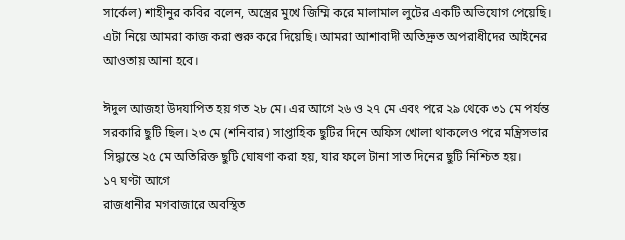সার্কেল) শাহীনুর কবির বলেন, অস্ত্রের মুখে জিম্মি করে মালামাল লুটের একটি অভিযোগ পেয়েছি। এটা নিয়ে আমরা কাজ করা শুরু করে দিয়েছি। আমরা আশাবাদী অতিদ্রুত অপরাধীদের আইনের আওতায় আনা হবে।

ঈদুল আজহা উদযাপিত হয় গত ২৮ মে। এর আগে ২৬ ও ২৭ মে এবং পরে ২৯ থেকে ৩১ মে পর্যন্ত সরকারি ছুটি ছিল। ২৩ মে (শনিবার) সাপ্তাহিক ছুটির দিনে অফিস খোলা থাকলেও পরে মন্ত্রিসভার সিদ্ধান্তে ২৫ মে অতিরিক্ত ছুটি ঘোষণা করা হয়, যার ফলে টানা সাত দিনের ছুটি নিশ্চিত হয়।
১৭ ঘণ্টা আগে
রাজধানীর মগবাজারে অবস্থিত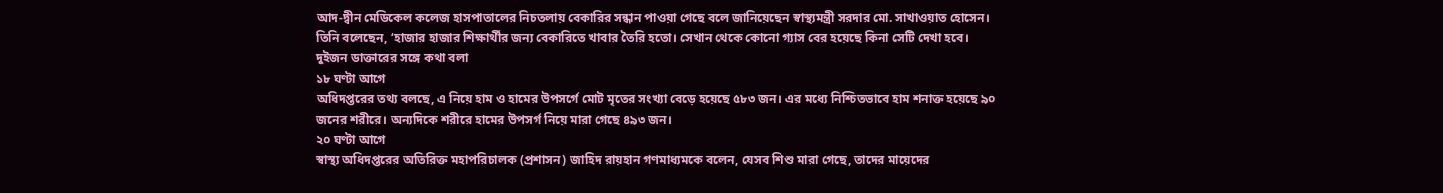আদ-দ্বীন মেডিকেল কলেজ হাসপাতালের নিচতলায় বেকারির সন্ধান পাওয়া গেছে বলে জানিয়েছেন স্বাস্থ্যমন্ত্রী সরদার মো. সাখাওয়াত হোসেন। তিনি বলেছেন, ‘হাজার হাজার শিক্ষার্থীর জন্য বেকারিতে খাবার তৈরি হতো। সেখান থেকে কোনো গ্যাস বের হয়েছে কিনা সেটি দেখা হবে। দুইজন ডাক্তারের সঙ্গে কথা বলা
১৮ ঘণ্টা আগে
অধিদপ্তরের তথ্য বলছে, এ নিয়ে হাম ও হামের উপসর্গে মোট মৃতের সংখ্যা বেড়ে হয়েছে ৫৮৩ জন। এর মধ্যে নিশ্চিতভাবে হাম শনাক্ত হয়েছে ৯০ জনের শরীরে। অন্যদিকে শরীরে হামের উপসর্গ নিয়ে মারা গেছে ৪৯৩ জন।
২০ ঘণ্টা আগে
স্বাস্থ্য অধিদপ্তরের অতিরিক্ত মহাপরিচালক (প্রশাসন) জাহিদ রায়হান গণমাধ্যমকে বলেন, যেসব শিশু মারা গেছে, তাদের মায়েদের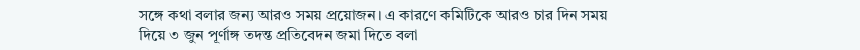সঙ্গে কথা বলার জন্য আরও সময় প্রয়োজন। এ কারণে কমিটিকে আরও চার দিন সময় দিয়ে ৩ জুন পূর্ণাঙ্গ তদন্ত প্রতিবেদন জমা দিতে বলা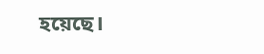হয়েছে।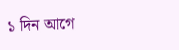১ দিন আগে